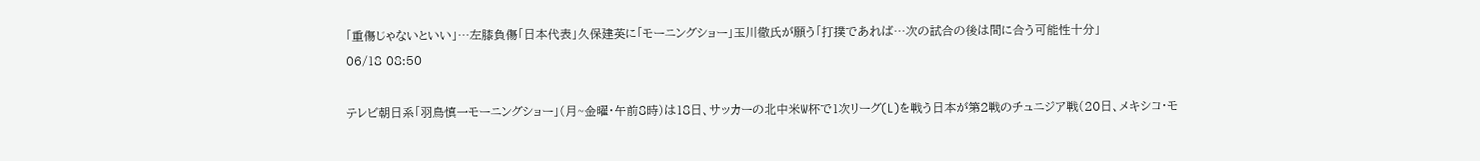「重傷じゃないといい」…左膝負傷「日本代表」久保建英に「モーニングショー」玉川徹氏が願う「打撲であれば…次の試合の後は間に合う可能性十分」
06/18 08:50

テレビ朝日系「羽鳥慎一モーニングショー」(月~金曜・午前8時)は18日、サッカーの北中米W杯で1次リーグ(L)を戦う日本が第2戦のチュニジア戦(20日、メキシコ・モ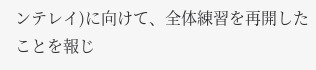ンテレイ)に向けて、全体練習を再開したことを報じ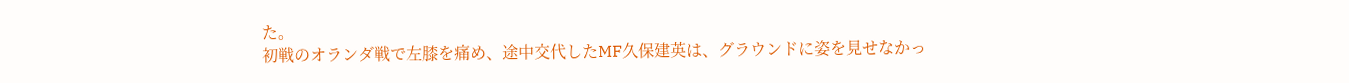た。
初戦のオランダ戦で左膝を痛め、途中交代したMF久保建英は、グラウンドに姿を見せなかっ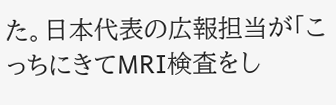た。日本代表の広報担当が「こっちにきてMRI検査をし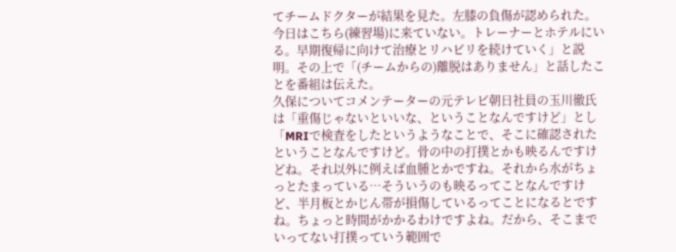てチームドクターが結果を見た。左膝の負傷が認められた。今日はこちら(練習場)に来ていない。トレーナーとホテルにいる。早期復帰に向けて治療とリハビリを続けていく」と説明。その上で「(チームからの)離脱はありません」と話したことを番組は伝えた。
久保についてコメンテーターの元テレビ朝日社員の玉川徹氏は「重傷じゃないといいな、ということなんですけど」とし「MRIで検査をしたというようなことで、そこに確認されたということなんですけど。骨の中の打撲とかも映るんですけどね。それ以外に例えば血腫とかですね。それから水がちょっとたまっている…そういうのも映るってことなんですけど、半月板とかじん帯が損傷しているってことになるとですね。ちょっと時間がかかるわけですよね。だから、そこまでいってない打撲っていう範囲で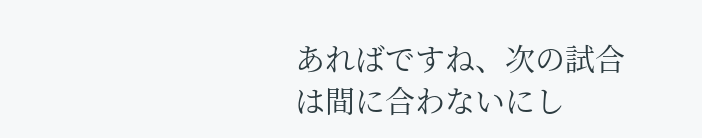あればですね、次の試合は間に合わないにし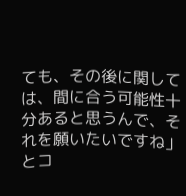ても、その後に関しては、間に合う可能性十分あると思うんで、それを願いたいですね」とコ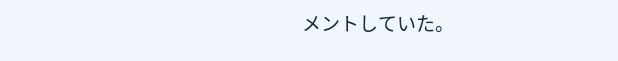メントしていた。